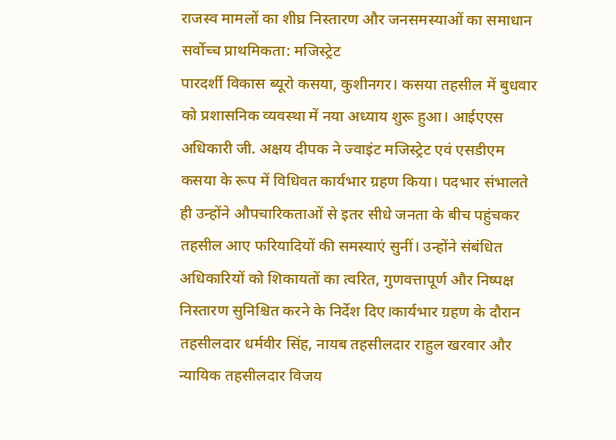राजस्व मामलों का शीघ्र निस्तारण और जनसमस्याओं का समाधान सर्वोच्च प्राथमिकता: मजिस्ट्रेट
पारदर्शी विकास ब्यूरो कसया, कुशीनगर। कसया तहसील में बुधवार को प्रशासनिक व्यवस्था में नया अध्याय शुरू हुआ। आईएएस अधिकारी जी. अक्षय दीपक ने ज्वाइंट मजिस्ट्रेट एवं एसडीएम कसया के रूप में विधिवत कार्यभार ग्रहण किया। पदभार संभालते ही उन्होंने औपचारिकताओं से इतर सीधे जनता के बीच पहुंचकर तहसील आए फरियादियों की समस्याएं सुनीं। उन्होंने संबंधित अधिकारियों को शिकायतों का त्वरित, गुणवत्तापूर्ण और निष्पक्ष निस्तारण सुनिश्चित करने के निर्देश दिए।कार्यभार ग्रहण के दौरान तहसीलदार धर्मवीर सिंह, नायब तहसीलदार राहुल खरवार और न्यायिक तहसीलदार विजय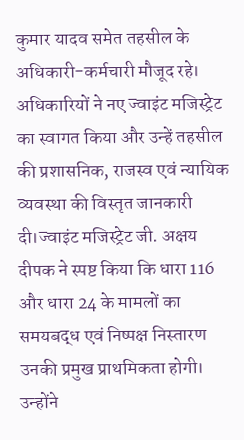कुमार यादव समेत तहसील के अधिकारी-कर्मचारी मौजूद रहे। अधिकारियों ने नए ज्वाइंट मजिस्ट्रेट का स्वागत किया और उन्हें तहसील की प्रशासनिक, राजस्व एवं न्यायिक व्यवस्था की विस्तृत जानकारी दी।ज्वाइंट मजिस्ट्रेट जी. अक्षय दीपक ने स्पष्ट किया कि धारा 116 और धारा 24 के मामलों का समयबद्ध एवं निष्पक्ष निस्तारण उनकी प्रमुख प्राथमिकता होगी। उन्होंने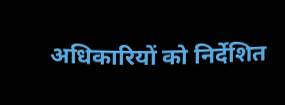अधिकारियों को निर्देशित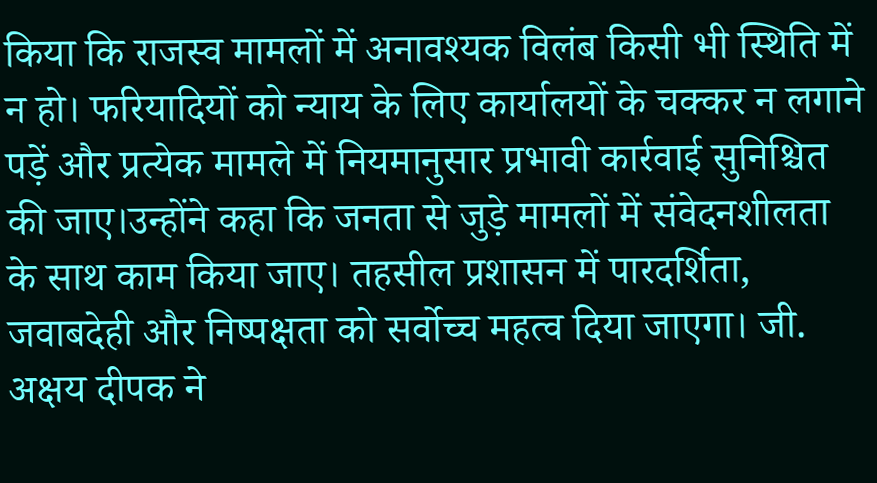किया कि राजस्व मामलों में अनावश्यक विलंब किसी भी स्थिति में न हो। फरियादियों को न्याय के लिए कार्यालयों के चक्कर न लगाने पड़ें और प्रत्येक मामले में नियमानुसार प्रभावी कार्रवाई सुनिश्चित की जाए।उन्होंने कहा कि जनता से जुड़े मामलों में संवेदनशीलता के साथ काम किया जाए। तहसील प्रशासन में पारदर्शिता, जवाबदेही और निष्पक्षता को सर्वोच्च महत्व दिया जाएगा। जी. अक्षय दीपक ने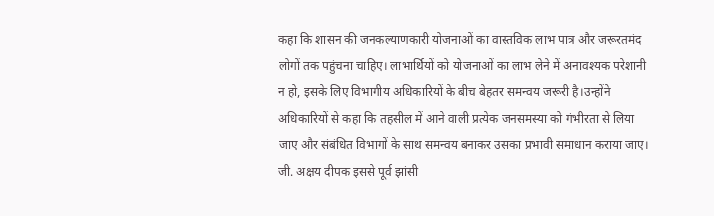कहा कि शासन की जनकल्याणकारी योजनाओं का वास्तविक लाभ पात्र और जरूरतमंद लोगों तक पहुंचना चाहिए। लाभार्थियों को योजनाओं का लाभ लेने में अनावश्यक परेशानी न हो, इसके लिए विभागीय अधिकारियों के बीच बेहतर समन्वय जरूरी है।उन्होंने अधिकारियों से कहा कि तहसील में आने वाली प्रत्येक जनसमस्या को गंभीरता से लिया जाए और संबंधित विभागों के साथ समन्वय बनाकर उसका प्रभावी समाधान कराया जाए। जी. अक्षय दीपक इससे पूर्व झांसी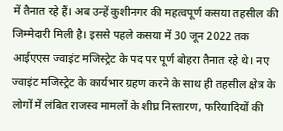में तैनात रहे हैं। अब उन्हें कुशीनगर की महत्वपूर्ण कसया तहसील की जिम्मेदारी मिली है। इससे पहले कसया में 30 जून 2022 तक आईएएस ज्वाइंट मजिस्ट्रेट के पद पर पूर्ण बोहरा तैनात रहे थे। नए ज्वाइंट मजिस्ट्रेट के कार्यभार ग्रहण करने के साथ ही तहसील क्षेत्र के लोगों में लंबित राजस्व मामलों के शीघ्र निस्तारण, फरियादियों की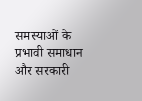समस्याओं के प्रभावी समाधान और सरकारी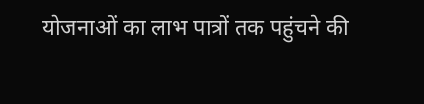योजनाओं का लाभ पात्रों तक पहुंचने की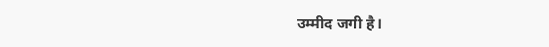उम्मीद जगी है।